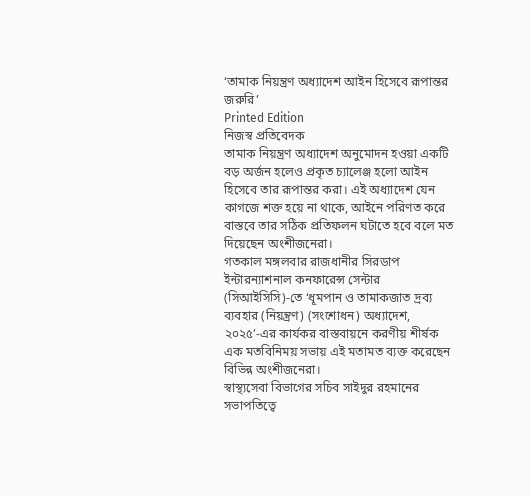‘তামাক নিয়ন্ত্রণ অধ্যাদেশ আইন হিসেবে রূপান্তর জরুরি’
Printed Edition
নিজস্ব প্রতিবেদক
তামাক নিয়ন্ত্রণ অধ্যাদেশ অনুমোদন হওয়া একটি বড় অর্জন হলেও প্রকৃত চ্যালেঞ্জ হলো আইন হিসেবে তার রূপান্তর করা। এই অধ্যাদেশ যেন কাগজে শক্ত হয়ে না থাকে, আইনে পরিণত করে বাস্তবে তার সঠিক প্রতিফলন ঘটাতে হবে বলে মত দিয়েছেন অংশীজনেরা।
গতকাল মঙ্গলবার রাজধানীর সিরডাপ ইন্টারন্যাশনাল কনফারেন্স সেন্টার (সিআইসিসি)-তে ‘ধূমপান ও তামাকজাত দ্রব্য ব্যবহার (নিয়ন্ত্রণ) (সংশোধন) অধ্যাদেশ, ২০২৫’-এর কার্যকর বাস্তবায়নে করণীয় শীর্ষক এক মতবিনিময় সভায় এই মতামত ব্যক্ত করেছেন বিভিন্ন অংশীজনেরা।
স্বাস্থ্যসেবা বিভাগের সচিব সাইদুর রহমানের সভাপতিত্বে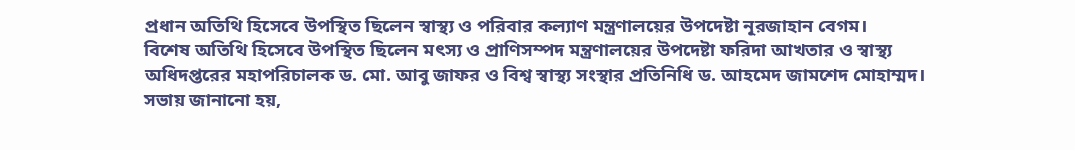প্রধান অতিথি হিসেবে উপস্থিত ছিলেন স্বাস্থ্য ও পরিবার কল্যাণ মন্ত্রণালয়ের উপদেষ্টা নূরজাহান বেগম।
বিশেষ অতিথি হিসেবে উপস্থিত ছিলেন মৎস্য ও প্রাণিসম্পদ মন্ত্রণালয়ের উপদেষ্টা ফরিদা আখতার ও স্বাস্থ্য অধিদপ্তরের মহাপরিচালক ড. মো. আবু জাফর ও বিশ্ব স্বাস্থ্য সংস্থার প্রতিনিধি ড. আহমেদ জামশেদ মোহাম্মদ।
সভায় জানানো হয়,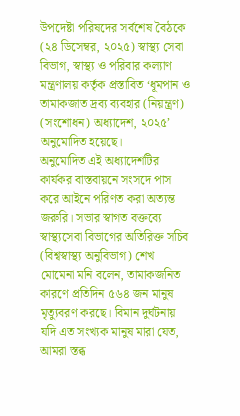উপদেষ্টা পরিষদের সর্বশেষ বৈঠকে (২৪ ডিসেম্বর, ২০২৫) স্বাস্থ্য সেবা বিভাগ, স্বাস্থ্য ও পরিবার কল্যাণ মন্ত্রণালয় কর্তৃক প্রস্তাবিত ‘ধূমপান ও তামাকজাত দ্রব্য ব্যবহার (নিয়ন্ত্রণ) (সংশোধন) অধ্যাদেশ, ২০২৫’ অনুমোদিত হয়েছে।
অনুমোদিত এই অধ্যাদেশটির কার্যকর বাস্তবায়নে সংসদে পাস করে আইনে পরিণত করা অত্যন্ত জরুরি। সভার স্বাগত বক্তব্যে স্বাস্থ্যসেবা বিভাগের অতিরিক্ত সচিব (বিশ্বস্বাস্থ্য অনুবিভাগ) শেখ মোমেনা মনি বলেন, তামাকজনিত কারণে প্রতিদিন ৫৬৪ জন মানুষ মৃত্যুবরণ করছে। বিমান দুর্ঘটনায় যদি এত সংখ্যক মানুষ মারা যেত, আমরা স্তব্ধ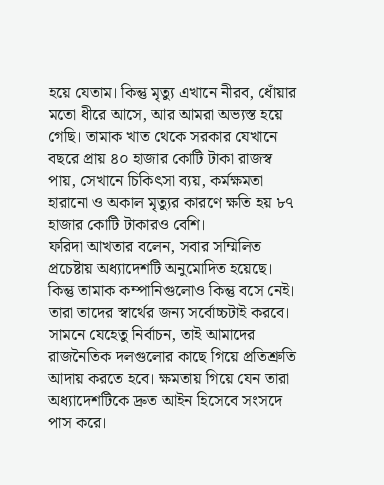হয়ে যেতাম। কিন্তু মৃত্যু এখানে নীরব, ধোঁয়ার মতো ধীরে আসে, আর আমরা অভ্যস্ত হয়ে গেছি। তামাক খাত থেকে সরকার যেখানে বছরে প্রায় ৪০ হাজার কোটি টাকা রাজস্ব পায়, সেখানে চিকিৎসা ব্যয়, কর্মক্ষমতা হারানো ও অকাল মৃত্যুর কারণে ক্ষতি হয় ৮৭ হাজার কোটি টাকারও বেশি।
ফরিদা আখতার বলেন, সবার সম্মিলিত প্রচেষ্টায় অধ্যাদেশটি অনুমোদিত হয়েছে। কিন্তু তামাক কম্পানিগুলোও কিন্তু বসে নেই। তারা তাদের স্বার্থের জন্য সর্বোচ্চটাই করবে। সামনে যেহেতু নির্বাচন, তাই আমাদের রাজনৈতিক দলগুলোর কাছে গিয়ে প্রতিশ্রুতি আদায় করতে হবে। ক্ষমতায় গিয়ে যেন তারা অধ্যাদেশটিকে দ্রুত আইন হিসেবে সংসদে পাস করে।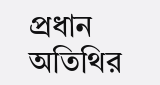প্রধান অতিথির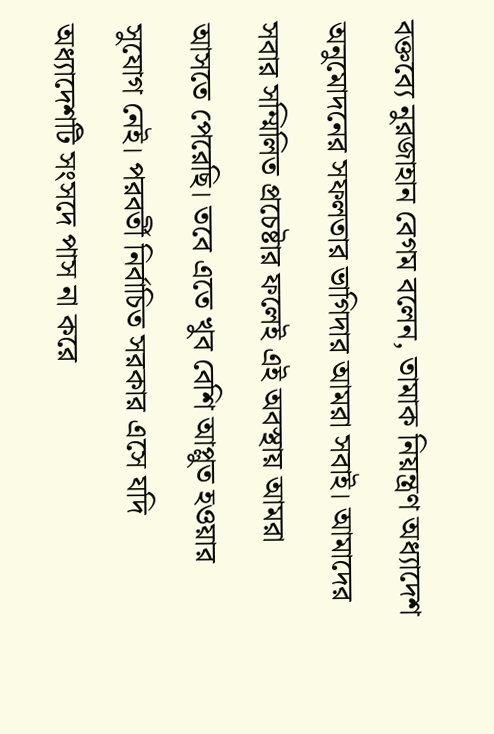বক্তব্যে নুরজাহান বেগম বলেন, তামাক নিয়ন্ত্রণ অধ্যাদেশ অনুমোদনের সফলতার ভাগিদার আমরা সবাই। আমাদের সবার সম্মিলিত প্রচেষ্টার ফলেই এই অবস্থায় আমরা আসতে পেরেছি। তবে এতে খুব বেশি আপ্লুত হওয়ার সুযোগ নেই। পরবর্তী নির্বাচিত সরকার এসে যদি অধ্যাদেশটি সংসদে পাস না করে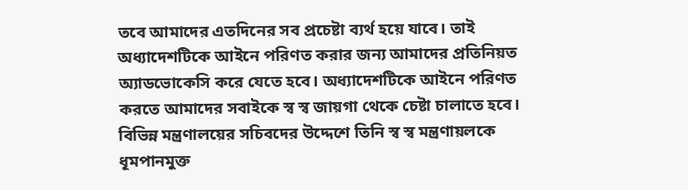তবে আমাদের এতদিনের সব প্রচেষ্টা ব্যর্থ হয়ে যাবে। তাই অধ্যাদেশটিকে আইনে পরিণত করার জন্য আমাদের প্রতিনিয়ত অ্যাডভোকেসি করে যেতে হবে। অধ্যাদেশটিকে আইনে পরিণত করতে আমাদের সবাইকে স্ব স্ব জায়গা থেকে চেষ্টা চালাতে হবে। বিভিন্ন মন্ত্রণালয়ের সচিবদের উদ্দেশে তিনি স্ব স্ব মন্ত্রণায়লকে ধূমপানমুক্ত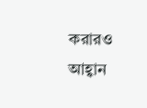করারও আহ্বান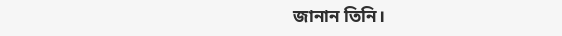জানান তিনি।